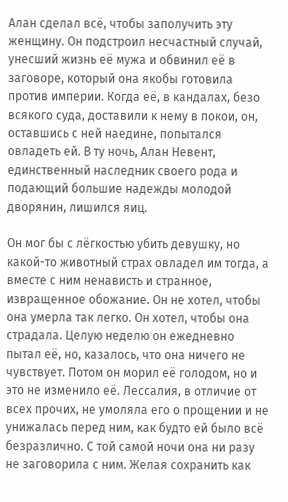Алан сделал всё, чтобы заполучить эту женщину. Он подстроил несчастный случай, унесший жизнь её мужа и обвинил её в заговоре, который она якобы готовила против империи. Когда её, в кандалах, безо всякого суда, доставили к нему в покои, он, оставшись с ней наедине, попытался овладеть ей. В ту ночь, Алан Невент, единственный наследник своего рода и подающий большие надежды молодой дворянин, лишился яиц.

Он мог бы с лёгкостью убить девушку, но какой-то животный страх овладел им тогда, а вместе с ним ненависть и странное, извращенное обожание. Он не хотел, чтобы она умерла так легко. Он хотел, чтобы она страдала. Целую неделю он ежедневно пытал её, но, казалось, что она ничего не чувствует. Потом он морил её голодом, но и это не изменило её. Лессалия, в отличие от всех прочих, не умоляла его о прощении и не унижалась перед ним, как будто ей было всё безразлично. С той самой ночи она ни разу не заговорила с ним. Желая сохранить как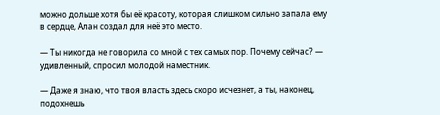можно дольше хотя бы её красоту, которая слишком сильно запала ему в сердце, Алан создал для неё это место.

— Ты никогда не говорила со мной с тех самых пор. Почему сейчас? — удивленный, спросил молодой наместник.

— Даже я знаю, что твоя власть здесь скоро исчезнет, а ты, наконец, подохнешь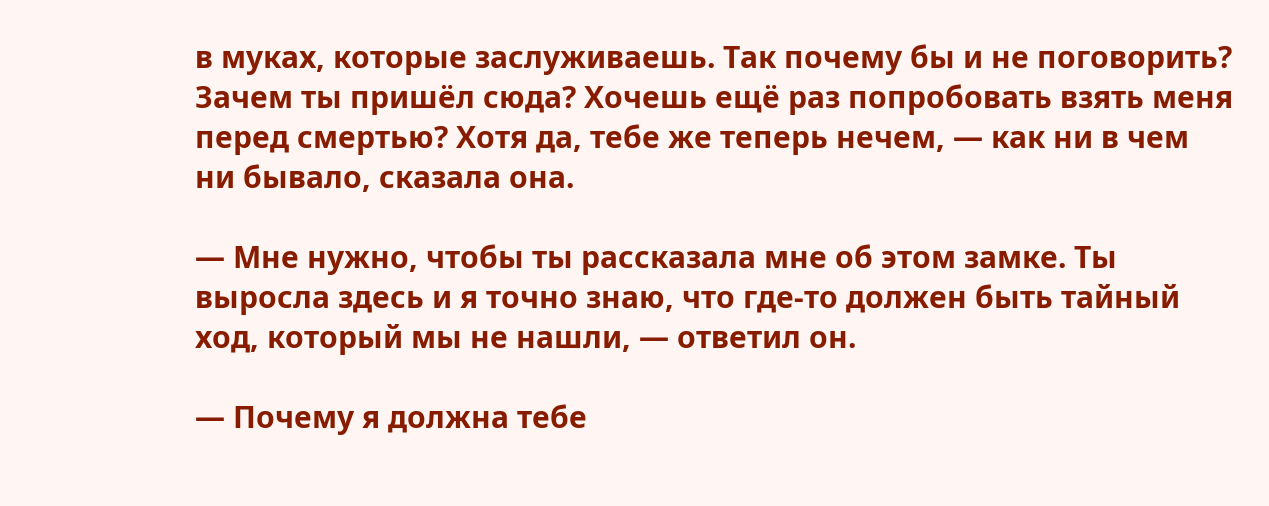в муках, которые заслуживаешь. Так почему бы и не поговорить? Зачем ты пришёл сюда? Хочешь ещё раз попробовать взять меня перед смертью? Хотя да, тебе же теперь нечем, — как ни в чем ни бывало, сказала она.

— Мне нужно, чтобы ты рассказала мне об этом замке. Ты выросла здесь и я точно знаю, что где-то должен быть тайный ход, который мы не нашли, — ответил он.

— Почему я должна тебе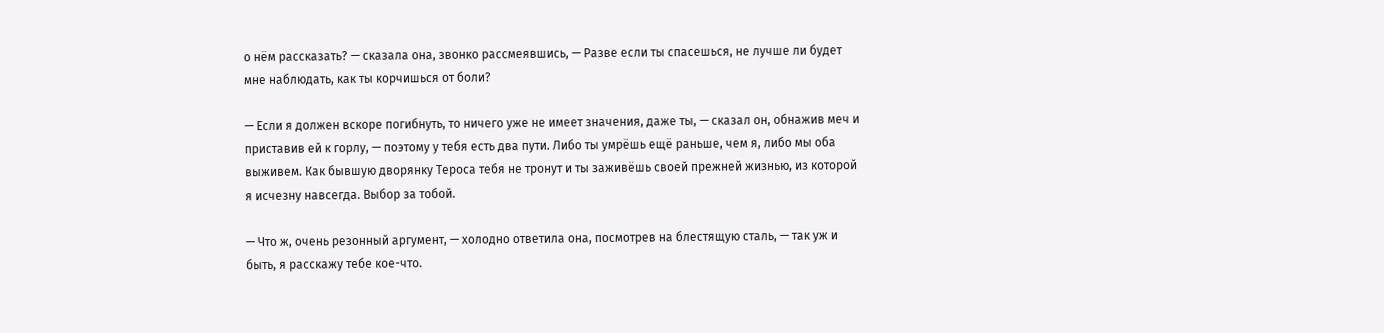о нём рассказать? — сказала она, звонко рассмеявшись, — Разве если ты спасешься, не лучше ли будет мне наблюдать, как ты корчишься от боли?

— Если я должен вскоре погибнуть, то ничего уже не имеет значения, даже ты, — сказал он, обнажив меч и приставив ей к горлу, — поэтому у тебя есть два пути. Либо ты умрёшь ещё раньше, чем я, либо мы оба выживем. Как бывшую дворянку Тероса тебя не тронут и ты заживёшь своей прежней жизнью, из которой я исчезну навсегда. Выбор за тобой.

— Что ж, очень резонный аргумент, — холодно ответила она, посмотрев на блестящую сталь, — так уж и быть, я расскажу тебе кое-что.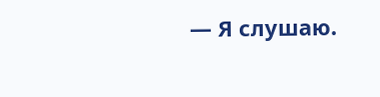— Я слушаю.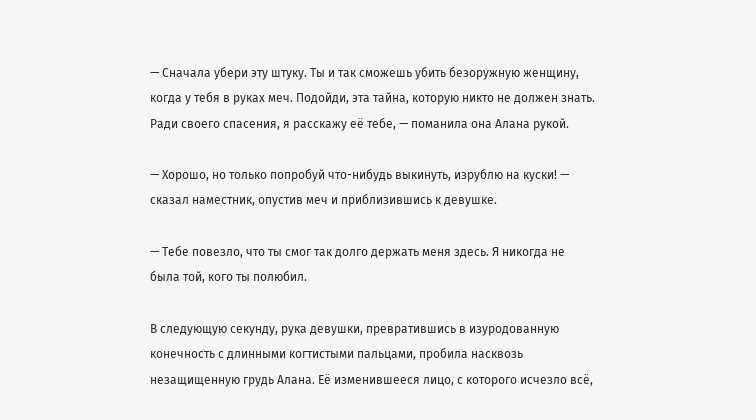— Сначала убери эту штуку. Ты и так сможешь убить безоружную женщину, когда у тебя в руках меч. Подойди, эта тайна, которую никто не должен знать. Ради своего спасения, я расскажу её тебе, — поманила она Алана рукой.

— Хорошо, но только попробуй что-нибудь выкинуть, изрублю на куски! — сказал наместник, опустив меч и приблизившись к девушке.

— Тебе повезло, что ты смог так долго держать меня здесь. Я никогда не была той, кого ты полюбил.

В следующую секунду, рука девушки, превратившись в изуродованную конечность с длинными когтистыми пальцами, пробила насквозь незащищенную грудь Алана. Её изменившееся лицо, с которого исчезло всё,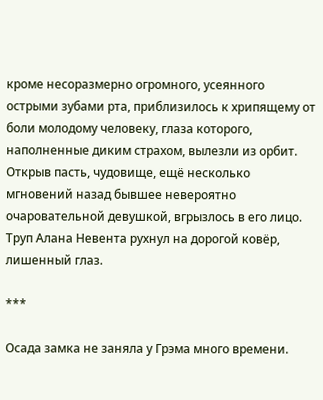кроме несоразмерно огромного, усеянного острыми зубами рта, приблизилось к хрипящему от боли молодому человеку, глаза которого, наполненные диким страхом, вылезли из орбит. Открыв пасть, чудовище, ещё несколько мгновений назад бывшее невероятно очаровательной девушкой, вгрызлось в его лицо. Труп Алана Невента рухнул на дорогой ковёр, лишенный глаз.

***

Осада замка не заняла у Грэма много времени.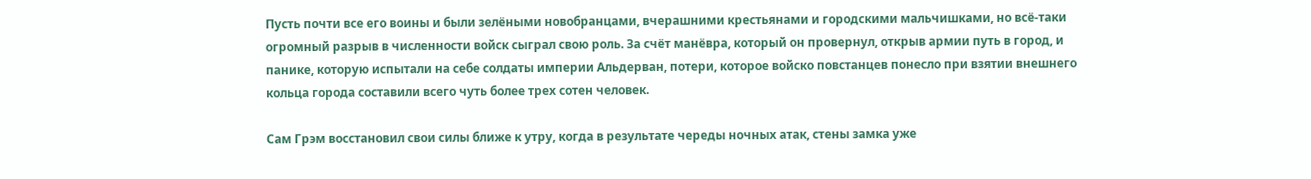Пусть почти все его воины и были зелёными новобранцами, вчерашними крестьянами и городскими мальчишками, но всё-таки огромный разрыв в численности войск сыграл свою роль. За счёт манёвра, который он провернул, открыв армии путь в город, и панике, которую испытали на себе солдаты империи Альдерван, потери, которое войско повстанцев понесло при взятии внешнего кольца города составили всего чуть более трех сотен человек.

Сам Грэм восстановил свои силы ближе к утру, когда в результате череды ночных атак, стены замка уже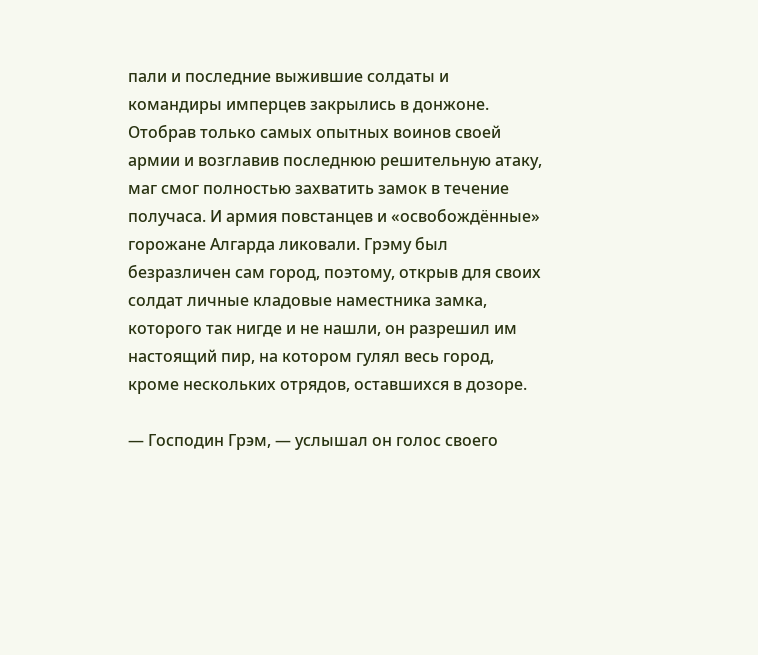пали и последние выжившие солдаты и командиры имперцев закрылись в донжоне. Отобрав только самых опытных воинов своей армии и возглавив последнюю решительную атаку, маг смог полностью захватить замок в течение получаса. И армия повстанцев и «освобождённые» горожане Алгарда ликовали. Грэму был безразличен сам город, поэтому, открыв для своих солдат личные кладовые наместника замка, которого так нигде и не нашли, он разрешил им настоящий пир, на котором гулял весь город, кроме нескольких отрядов, оставшихся в дозоре.

— Господин Грэм, — услышал он голос своего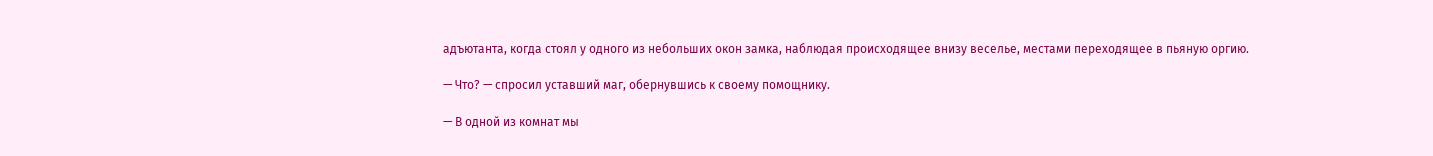адъютанта, когда стоял у одного из небольших окон замка, наблюдая происходящее внизу веселье, местами переходящее в пьяную оргию.

— Что? — спросил уставший маг, обернувшись к своему помощнику.

— В одной из комнат мы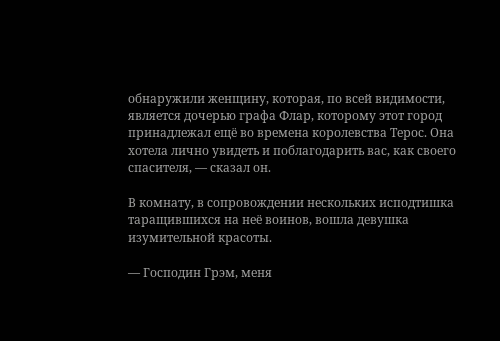обнаружили женщину, которая, по всей видимости, является дочерью графа Флар, которому этот город принадлежал ещё во времена королевства Терос. Она хотела лично увидеть и поблагодарить вас, как своего спасителя, — сказал он.

В комнату, в сопровождении нескольких исподтишка таращившихся на неё воинов, вошла девушка изумительной красоты.

— Господин Грэм, меня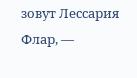зовут Лессария Флар, —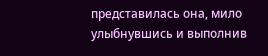представилась она, мило улыбнувшись и выполнив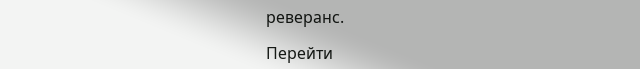реверанс.

Перейти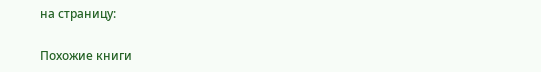на страницу:

Похожие книги